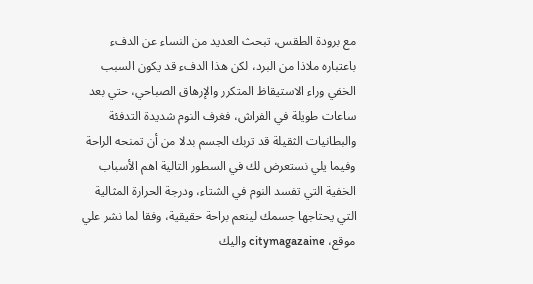مع برودة الطقس، تبحث العديد من النساء عن الدفء باعتباره ملاذا من البرد، لكن هذا الدفء قد يكون السبب الخفي وراء الاستيقاظ المتكرر والإرهاق الصباحي، حتي بعد ساعات طويلة في الفراش، فغرف النوم شديدة التدفئة والبطانيات الثقيلة قد تربك الجسم بدلا من أن تمنحه الراحة
وفيما يلي نستعرض لك في السطور التالية اهم الأسباب الخفية التي تفسد النوم في الشتاء، ودرجة الحرارة المثالية التي يحتاجها جسمك لينعم براحة حقيقية، وفقا لما نشر علي موقع، citymagazaine واليك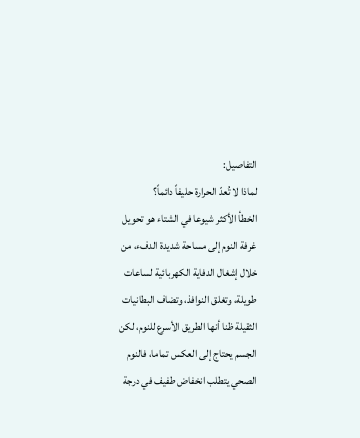التفاصيل:
لماذا لا تُعدّ الحرارة حليفاً دائماً؟
الخطأ الأكثر شيوعا في الشتاء هو تحويل غرفة النوم إلى مساحة شديدة الدفء، من خلال إشغال الدفاية الكهربائية لساعات طويلة، وتغلق النوافذ، وتضاف البطانيات الثقيلة ظنا أنها الطريق الأسرع للنوم، لكن الجسم يحتاج إلى العكس تماما، فالنوم الصحي يتطلب انخفاض طفيف في درجة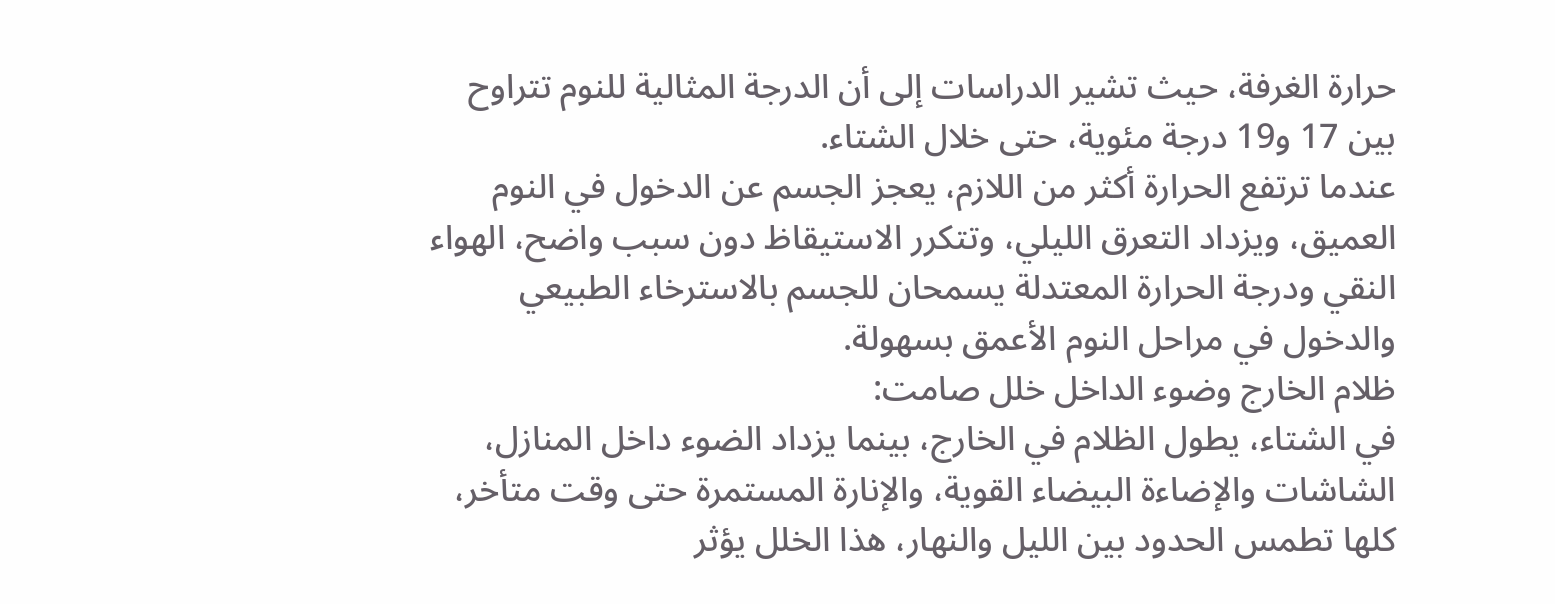حرارة الغرفة، حيث تشير الدراسات إلى أن الدرجة المثالية للنوم تتراوح بين 17 و19 درجة مئوية، حتى خلال الشتاء.
عندما ترتفع الحرارة أكثر من اللازم، يعجز الجسم عن الدخول في النوم العميق، ويزداد التعرق الليلي، وتتكرر الاستيقاظ دون سبب واضح، الهواء النقي ودرجة الحرارة المعتدلة يسمحان للجسم بالاسترخاء الطبيعي والدخول في مراحل النوم الأعمق بسهولة.
ظلام الخارج وضوء الداخل خلل صامت:
في الشتاء، يطول الظلام في الخارج، بينما يزداد الضوء داخل المنازل، الشاشات والإضاءة البيضاء القوية، والإنارة المستمرة حتى وقت متأخر، كلها تطمس الحدود بين الليل والنهار، هذا الخلل يؤثر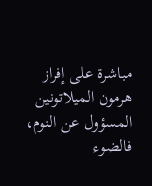مباشرة على إفراز هرمون الميلاتونين المسؤول عن النوم، فالضوء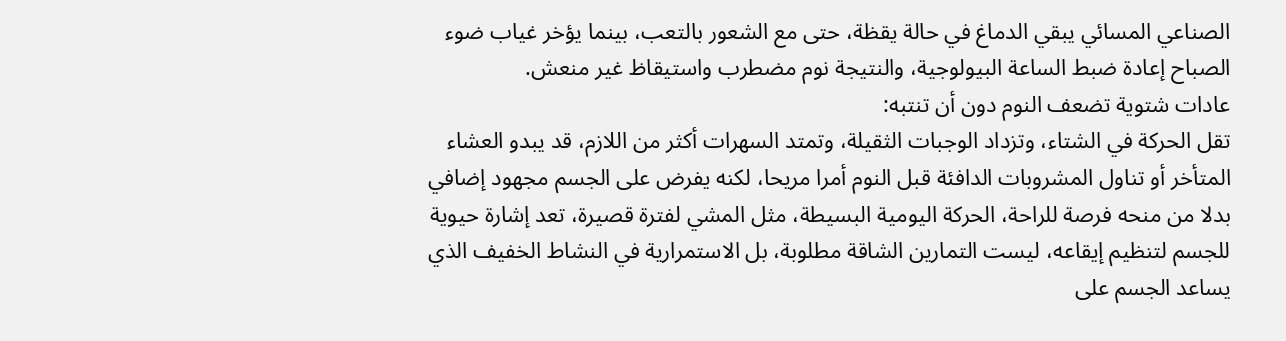الصناعي المسائي يبقي الدماغ في حالة يقظة، حتى مع الشعور بالتعب، بينما يؤخر غياب ضوء الصباح إعادة ضبط الساعة البيولوجية، والنتيجة نوم مضطرب واستيقاظ غير منعش.
عادات شتوية تضعف النوم دون أن تنتبه:
تقل الحركة في الشتاء، وتزداد الوجبات الثقيلة، وتمتد السهرات أكثر من اللازم، قد يبدو العشاء المتأخر أو تناول المشروبات الدافئة قبل النوم أمرا مريحا، لكنه يفرض على الجسم مجهود إضافي بدلا من منحه فرصة للراحة، الحركة اليومية البسيطة، مثل المشي لفترة قصيرة، تعد إشارة حيوية للجسم لتنظيم إيقاعه، ليست التمارين الشاقة مطلوبة، بل الاستمرارية في النشاط الخفيف الذي يساعد الجسم على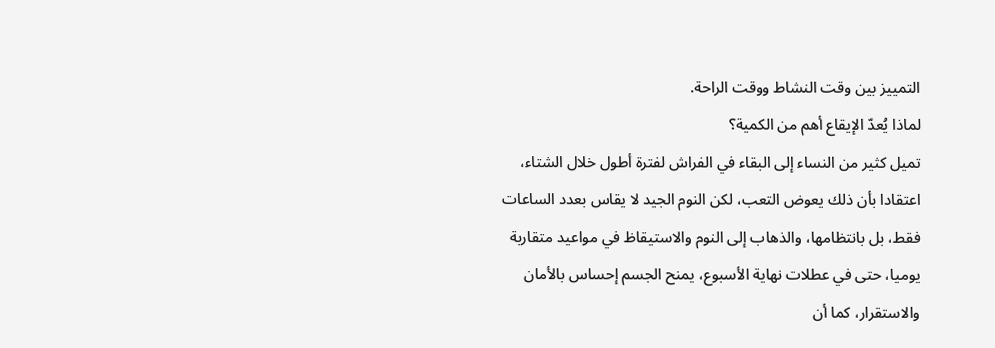التمييز بين وقت النشاط ووقت الراحة.
لماذا يُعدّ الإيقاع أهم من الكمية؟
تميل كثير من النساء إلى البقاء في الفراش لفترة أطول خلال الشتاء، اعتقادا بأن ذلك يعوض التعب، لكن النوم الجيد لا يقاس بعدد الساعات فقط، بل بانتظامها، والذهاب إلى النوم والاستيقاظ في مواعيد متقاربة يوميا، حتى في عطلات نهاية الأسبوع، يمنح الجسم إحساس بالأمان والاستقرار، كما أن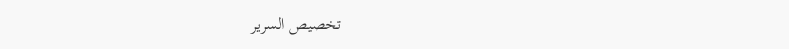تخصيص السرير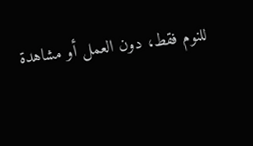للنوم فقط، دون العمل أو مشاهدة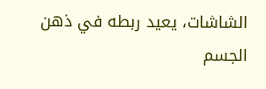الشاشات، يعيد ربطه في ذهن الجسم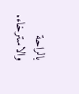بالراحة والاسترخاء.